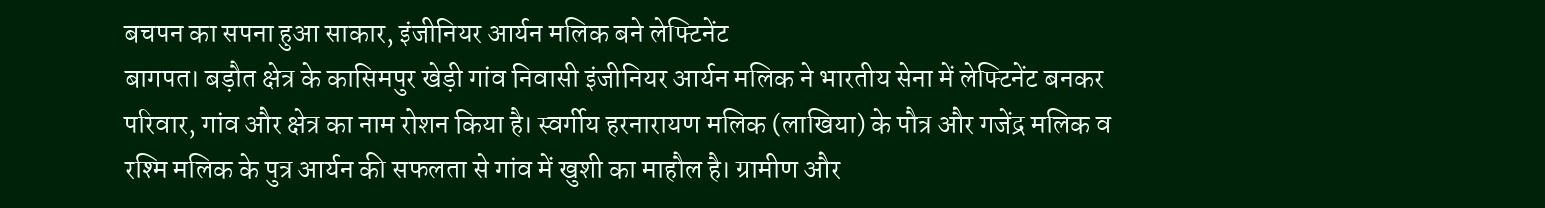बचपन का सपना हुआ साकार, इंजीनियर आर्यन मलिक बने लेफ्टिनेंट
बागपत। बड़ौत क्षेत्र के कासिमपुर खेड़ी गांव निवासी इंजीनियर आर्यन मलिक ने भारतीय सेना में लेफ्टिनेंट बनकर परिवार, गांव और क्षेत्र का नाम रोशन किया है। स्वर्गीय हरनारायण मलिक (लाखिया) के पौत्र और गजेंद्र मलिक व रश्मि मलिक के पुत्र आर्यन की सफलता से गांव में खुशी का माहौल है। ग्रामीण और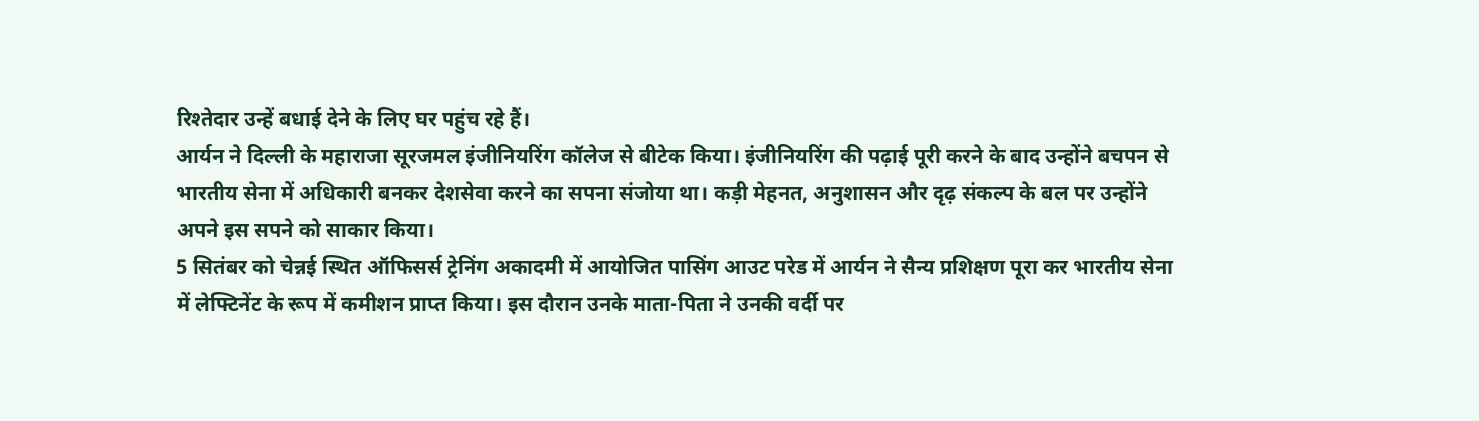रिश्तेदार उन्हें बधाई देने के लिए घर पहुंच रहे हैं।
आर्यन ने दिल्ली के महाराजा सूरजमल इंजीनियरिंग कॉलेज से बीटेक किया। इंजीनियरिंग की पढ़ाई पूरी करने के बाद उन्होंने बचपन से भारतीय सेना में अधिकारी बनकर देशसेवा करने का सपना संजोया था। कड़ी मेहनत, अनुशासन और दृढ़ संकल्प के बल पर उन्होंने अपने इस सपने को साकार किया।
5 सितंबर को चेन्नई स्थित ऑफिसर्स ट्रेनिंग अकादमी में आयोजित पासिंग आउट परेड में आर्यन ने सैन्य प्रशिक्षण पूरा कर भारतीय सेना में लेफ्टिनेंट के रूप में कमीशन प्राप्त किया। इस दौरान उनके माता-पिता ने उनकी वर्दी पर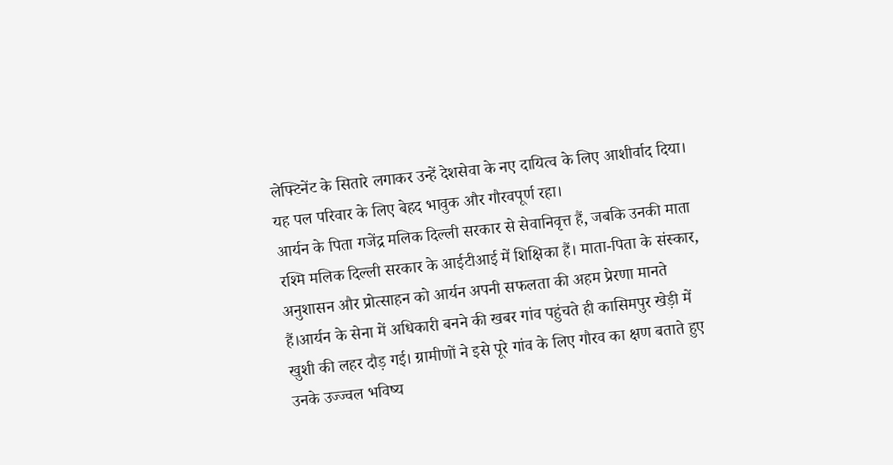लेफ्टिनेंट के सितारे लगाकर उन्हें देशसेवा के नए दायित्व के लिए आशीर्वाद दिया। यह पल परिवार के लिए बेहद भावुक और गौरवपूर्ण रहा।
आर्यन के पिता गजेंद्र मलिक दिल्ली सरकार से सेवानिवृत्त हैं, जबकि उनकी माता रश्मि मलिक दिल्ली सरकार के आईटीआई में शिक्षिका हैं। माता-पिता के संस्कार, अनुशासन और प्रोत्साहन को आर्यन अपनी सफलता की अहम प्रेरणा मानते हैं।आर्यन के सेना में अधिकारी बनने की खबर गांव पहुंचते ही कासिमपुर खेड़ी में खुशी की लहर दौड़ गई। ग्रामीणों ने इसे पूरे गांव के लिए गौरव का क्षण बताते हुए उनके उज्ज्वल भविष्य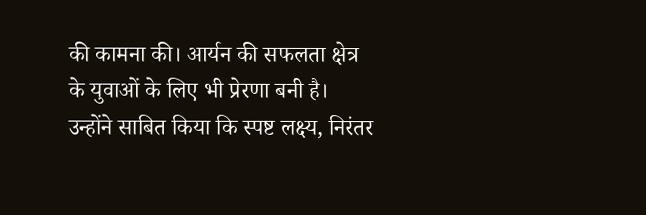की कामना की। आर्यन की सफलता क्षेत्र के युवाओं के लिए भी प्रेरणा बनी है। उन्होंने साबित किया कि स्पष्ट लक्ष्य, निरंतर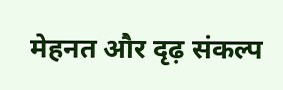मेहनत और दृढ़ संकल्प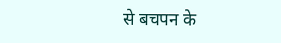से बचपन के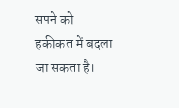सपने को हकीकत में बदला जा सकता है।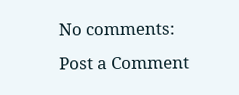No comments:
Post a Comment